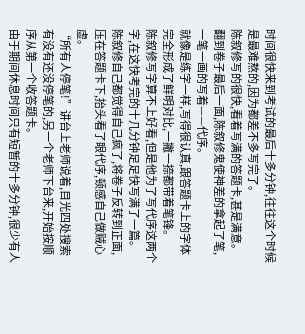时间很快来到考试的最后十多分钟,往往这个时候是最难熬的,因为都差不多写完了。
陈叙修写的很快,看着写满的答题卡,甚是满意。
翻到卷子最后一面,陈叙修鬼使神差的拿起了笔,一笔一画的写着——代序。
就像是练字一样,写得很认真,跟答题卡上的字体完全形成了鲜明对比,一撇一捺都带着笔锋。
陈叙修写字算不上好看,但是他为了写代序这两个字,在这快考完的十几分钟足足快写满了一篇。
陈叙修自己都觉得自己疯了,将卷子反转到正面,压在答题卡下,抬头看了眼代序,顿感自己做贼心虚。
“所有人停笔!”讲台上老师说着,目光四处搜索有没有还没停笔的,另一个老师下台来,开始按顺序从第一个收答题卡。
由于期间休息时间只有短暂的十多分钟,很少有人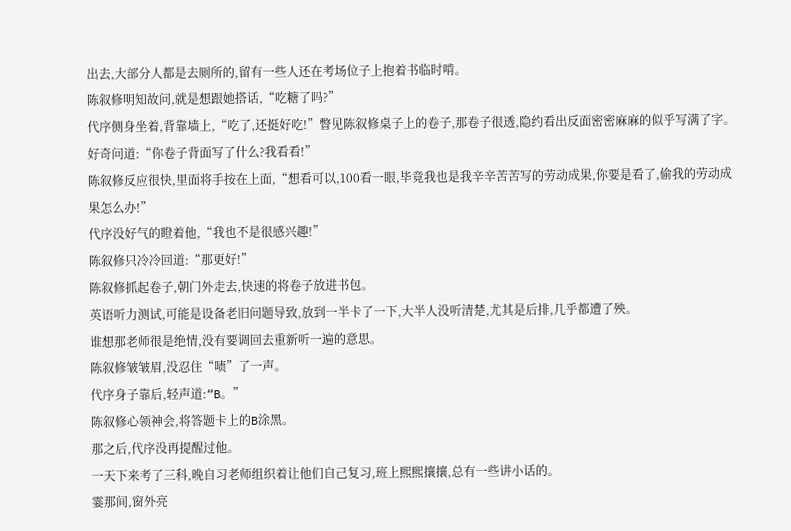出去,大部分人都是去厕所的,留有一些人还在考场位子上抱着书临时啃。
陈叙修明知故问,就是想跟她搭话,“吃糖了吗?”
代序侧身坐着,背靠墙上,“吃了,还挺好吃!”瞥见陈叙修桌子上的卷子,那卷子很透,隐约看出反面密密麻麻的似乎写满了字。
好奇问道:“你卷子背面写了什么?我看看!”
陈叙修反应很快,里面将手按在上面,“想看可以,100看一眼,毕竟我也是我辛辛苦苦写的劳动成果,你要是看了,偷我的劳动成果怎么办!”
代序没好气的瞪着他,“我也不是很感兴趣!”
陈叙修只冷冷回道:“那更好!”
陈叙修抓起卷子,朝门外走去,快速的将卷子放进书包。
英语听力测试,可能是设备老旧问题导致,放到一半卡了一下,大半人没听清楚,尤其是后排,几乎都遭了殃。
谁想那老师很是绝情,没有要调回去重新听一遍的意思。
陈叙修皱皱眉,没忍住“啧”了一声。
代序身子靠后,轻声道:“B。”
陈叙修心领神会,将答题卡上的B涂黑。
那之后,代序没再提醒过他。
一天下来考了三科,晚自习老师组织着让他们自己复习,班上熙熙攘攘,总有一些讲小话的。
霎那间,窗外亮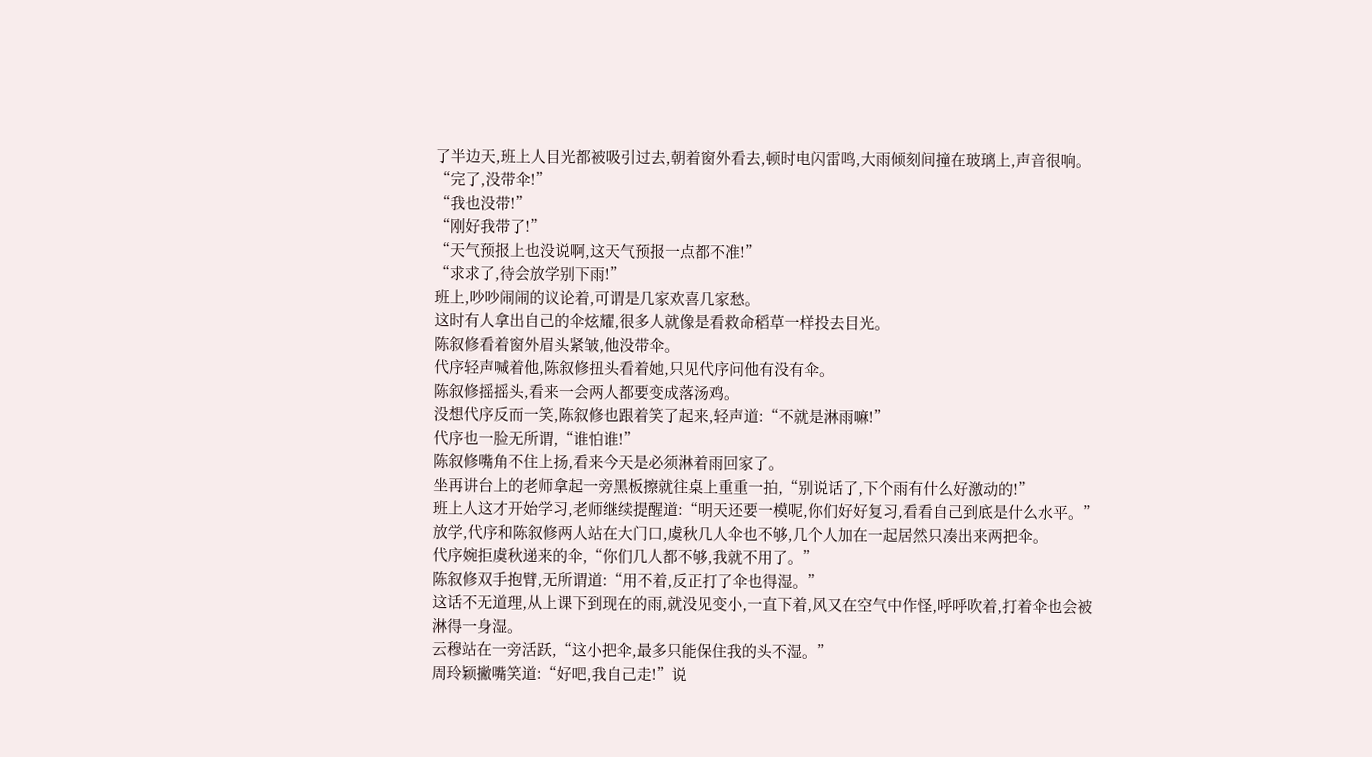了半边天,班上人目光都被吸引过去,朝着窗外看去,顿时电闪雷鸣,大雨倾刻间撞在玻璃上,声音很响。
“完了,没带伞!”
“我也没带!”
“刚好我带了!”
“天气预报上也没说啊,这天气预报一点都不准!”
“求求了,待会放学别下雨!”
班上,吵吵闹闹的议论着,可谓是几家欢喜几家愁。
这时有人拿出自己的伞炫耀,很多人就像是看救命稻草一样投去目光。
陈叙修看着窗外眉头紧皱,他没带伞。
代序轻声喊着他,陈叙修扭头看着她,只见代序问他有没有伞。
陈叙修摇摇头,看来一会两人都要变成落汤鸡。
没想代序反而一笑,陈叙修也跟着笑了起来,轻声道:“不就是淋雨嘛!”
代序也一脸无所谓,“谁怕谁!”
陈叙修嘴角不住上扬,看来今天是必须淋着雨回家了。
坐再讲台上的老师拿起一旁黑板擦就往桌上重重一拍,“别说话了,下个雨有什么好激动的!”
班上人这才开始学习,老师继续提醒道:“明天还要一模呢,你们好好复习,看看自己到底是什么水平。”
放学,代序和陈叙修两人站在大门口,虞秋几人伞也不够,几个人加在一起居然只凑出来两把伞。
代序婉拒虞秋递来的伞,“你们几人都不够,我就不用了。”
陈叙修双手抱臂,无所谓道:“用不着,反正打了伞也得湿。”
这话不无道理,从上课下到现在的雨,就没见变小,一直下着,风又在空气中作怪,呼呼吹着,打着伞也会被淋得一身湿。
云穆站在一旁活跃,“这小把伞,最多只能保住我的头不湿。”
周玲颖撇嘴笑道:“好吧,我自己走!”说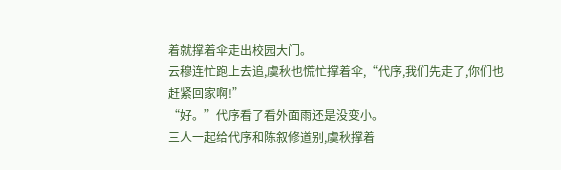着就撑着伞走出校园大门。
云穆连忙跑上去追,虞秋也慌忙撑着伞,“代序,我们先走了,你们也赶紧回家啊!”
“好。”代序看了看外面雨还是没变小。
三人一起给代序和陈叙修道别,虞秋撑着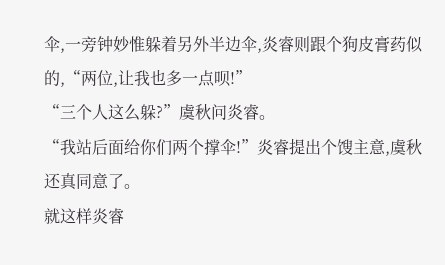伞,一旁钟妙惟躲着另外半边伞,炎睿则跟个狗皮膏药似的,“两位,让我也多一点呗!”
“三个人这么躲?”虞秋问炎睿。
“我站后面给你们两个撑伞!”炎睿提出个馊主意,虞秋还真同意了。
就这样炎睿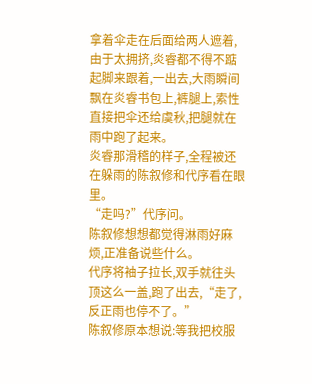拿着伞走在后面给两人遮着,由于太拥挤,炎睿都不得不踮起脚来跟着,一出去,大雨瞬间飘在炎睿书包上,裤腿上,索性直接把伞还给虞秋,把腿就在雨中跑了起来。
炎睿那滑稽的样子,全程被还在躲雨的陈叙修和代序看在眼里。
“走吗?”代序问。
陈叙修想想都觉得淋雨好麻烦,正准备说些什么。
代序将袖子拉长,双手就往头顶这么一盖,跑了出去,“走了,反正雨也停不了。”
陈叙修原本想说:等我把校服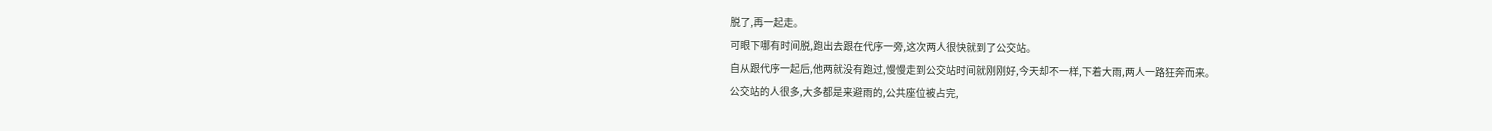脱了,再一起走。
可眼下哪有时间脱,跑出去跟在代序一旁,这次两人很快就到了公交站。
自从跟代序一起后,他两就没有跑过,慢慢走到公交站时间就刚刚好,今天却不一样,下着大雨,两人一路狂奔而来。
公交站的人很多,大多都是来避雨的,公共座位被占完,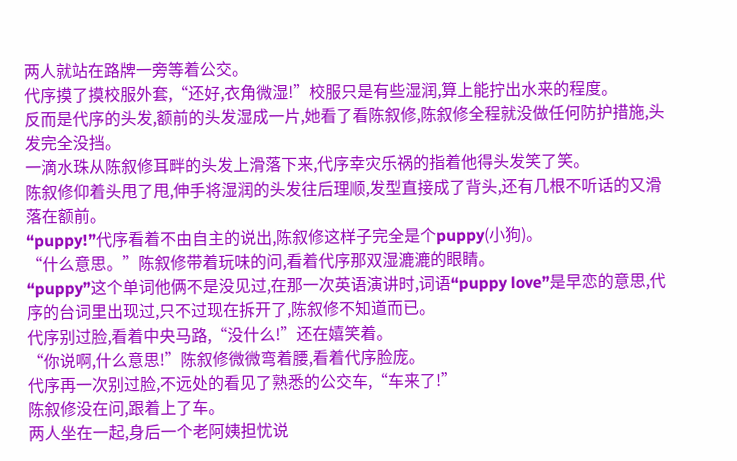两人就站在路牌一旁等着公交。
代序摸了摸校服外套,“还好,衣角微湿!”校服只是有些湿润,算上能拧出水来的程度。
反而是代序的头发,额前的头发湿成一片,她看了看陈叙修,陈叙修全程就没做任何防护措施,头发完全没挡。
一滴水珠从陈叙修耳畔的头发上滑落下来,代序幸灾乐祸的指着他得头发笑了笑。
陈叙修仰着头甩了甩,伸手将湿润的头发往后理顺,发型直接成了背头,还有几根不听话的又滑落在额前。
“puppy!”代序看着不由自主的说出,陈叙修这样子完全是个puppy(小狗)。
“什么意思。”陈叙修带着玩味的问,看着代序那双湿漉漉的眼睛。
“puppy”这个单词他俩不是没见过,在那一次英语演讲时,词语“puppy love”是早恋的意思,代序的台词里出现过,只不过现在拆开了,陈叙修不知道而已。
代序别过脸,看着中央马路,“没什么!”还在嬉笑着。
“你说啊,什么意思!”陈叙修微微弯着腰,看着代序脸庞。
代序再一次别过脸,不远处的看见了熟悉的公交车,“车来了!”
陈叙修没在问,跟着上了车。
两人坐在一起,身后一个老阿姨担忧说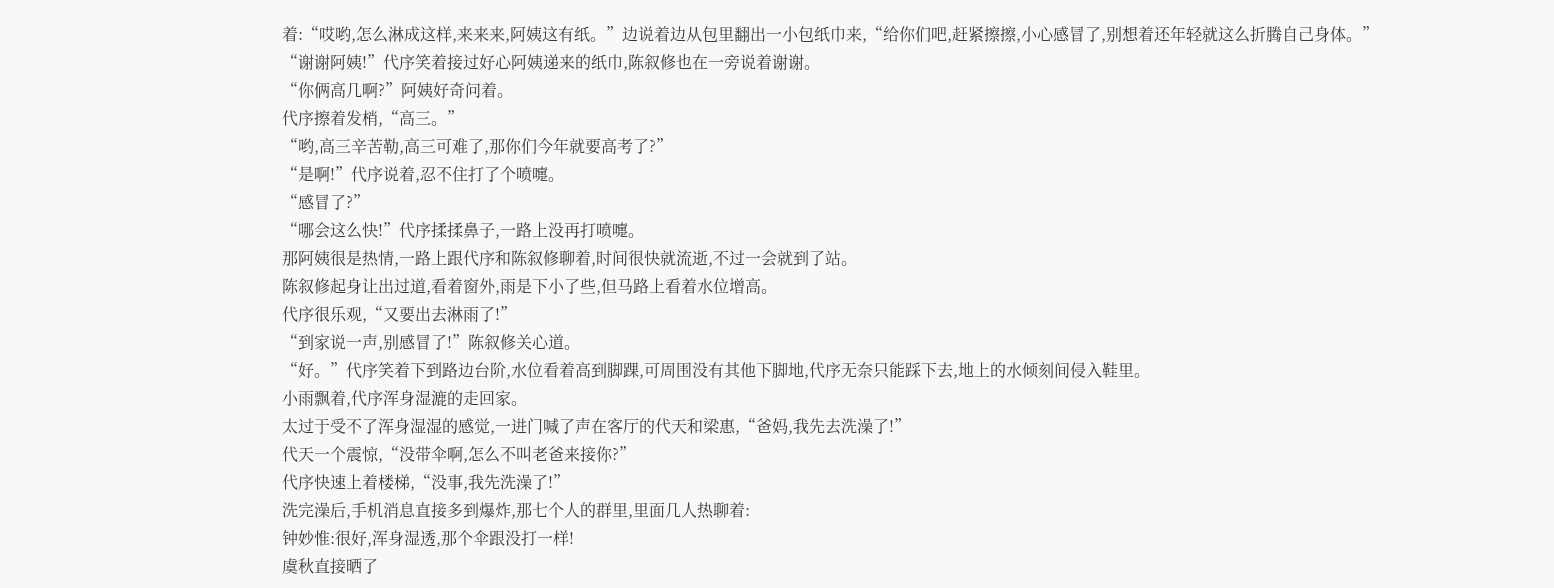着:“哎哟,怎么淋成这样,来来来,阿姨这有纸。”边说着边从包里翻出一小包纸巾来,“给你们吧,赶紧擦擦,小心感冒了,别想着还年轻就这么折腾自己身体。”
“谢谢阿姨!”代序笑着接过好心阿姨递来的纸巾,陈叙修也在一旁说着谢谢。
“你俩高几啊?”阿姨好奇问着。
代序擦着发梢,“高三。”
“哟,高三辛苦勒,高三可难了,那你们今年就要高考了?”
“是啊!”代序说着,忍不住打了个喷嚏。
“感冒了?”
“哪会这么快!”代序揉揉鼻子,一路上没再打喷嚏。
那阿姨很是热情,一路上跟代序和陈叙修聊着,时间很快就流逝,不过一会就到了站。
陈叙修起身让出过道,看着窗外,雨是下小了些,但马路上看着水位增高。
代序很乐观,“又要出去淋雨了!”
“到家说一声,别感冒了!”陈叙修关心道。
“好。”代序笑着下到路边台阶,水位看着高到脚踝,可周围没有其他下脚地,代序无奈只能踩下去,地上的水倾刻间侵入鞋里。
小雨飘着,代序浑身湿漉的走回家。
太过于受不了浑身湿湿的感觉,一进门喊了声在客厅的代天和梁惠,“爸妈,我先去洗澡了!”
代天一个震惊,“没带伞啊,怎么不叫老爸来接你?”
代序快速上着楼梯,“没事,我先洗澡了!”
洗完澡后,手机消息直接多到爆炸,那七个人的群里,里面几人热聊着:
钟妙惟:很好,浑身湿透,那个伞跟没打一样!
虞秋直接晒了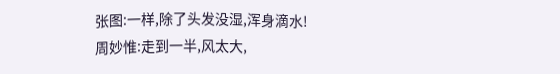张图:一样,除了头发没湿,浑身滴水!
周妙惟:走到一半,风太大,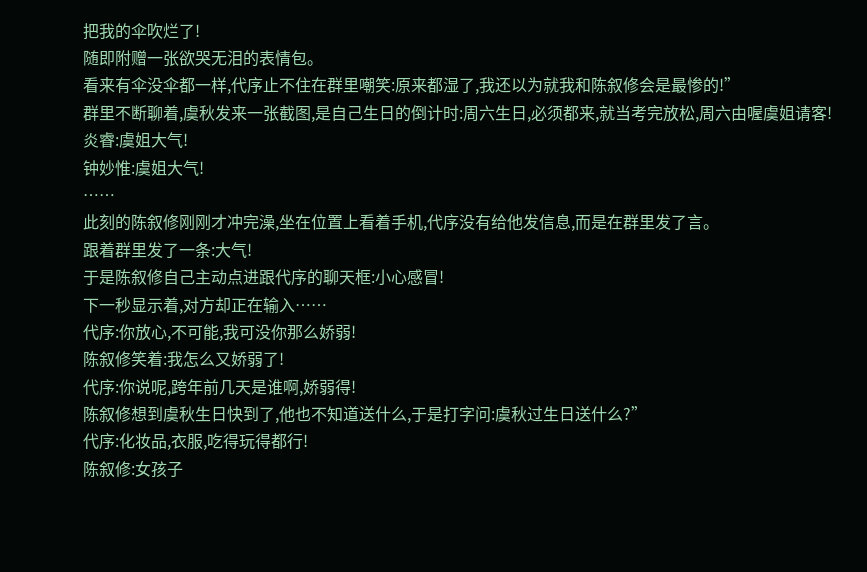把我的伞吹烂了!
随即附赠一张欲哭无泪的表情包。
看来有伞没伞都一样,代序止不住在群里嘲笑:原来都湿了,我还以为就我和陈叙修会是最惨的!”
群里不断聊着,虞秋发来一张截图,是自己生日的倒计时:周六生日,必须都来,就当考完放松,周六由喔虞姐请客!
炎睿:虞姐大气!
钟妙惟:虞姐大气!
……
此刻的陈叙修刚刚才冲完澡,坐在位置上看着手机,代序没有给他发信息,而是在群里发了言。
跟着群里发了一条:大气!
于是陈叙修自己主动点进跟代序的聊天框:小心感冒!
下一秒显示着,对方却正在输入……
代序:你放心,不可能,我可没你那么娇弱!
陈叙修笑着:我怎么又娇弱了!
代序:你说呢,跨年前几天是谁啊,娇弱得!
陈叙修想到虞秋生日快到了,他也不知道送什么,于是打字问:虞秋过生日送什么?”
代序:化妆品,衣服,吃得玩得都行!
陈叙修:女孩子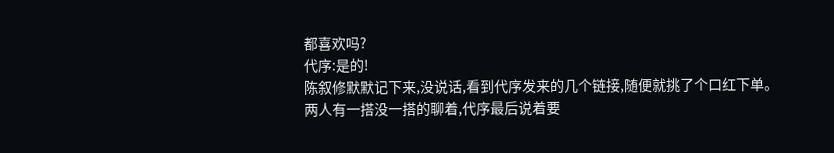都喜欢吗?
代序:是的!
陈叙修默默记下来,没说话,看到代序发来的几个链接,随便就挑了个口红下单。
两人有一搭没一搭的聊着,代序最后说着要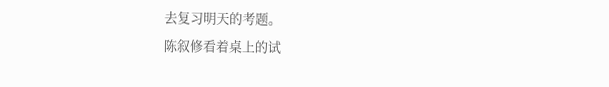去复习明天的考题。
陈叙修看着桌上的试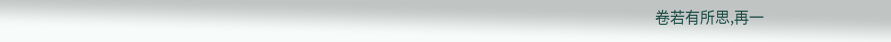卷若有所思,再一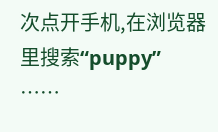次点开手机,在浏览器里搜索“puppy”
……